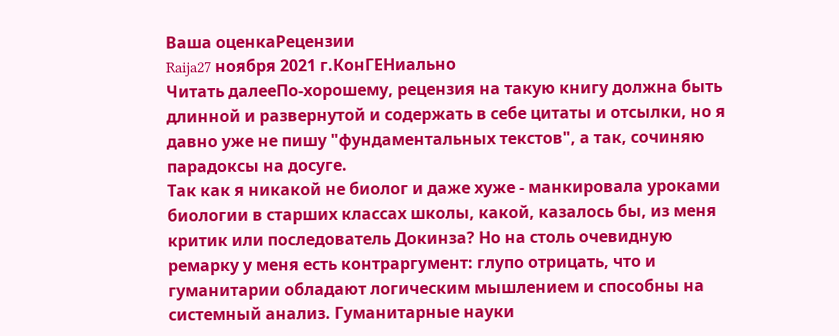Ваша оценкаРецензии
Raija27 ноября 2021 г.КонГЕНиально
Читать далееПо-хорошему, рецензия на такую книгу должна быть длинной и развернутой и содержать в себе цитаты и отсылки, но я давно уже не пишу "фундаментальных текстов", а так, сочиняю парадоксы на досуге.
Так как я никакой не биолог и даже хуже - манкировала уроками биологии в старших классах школы, какой, казалось бы, из меня критик или последователь Докинза? Но на столь очевидную ремарку у меня есть контраргумент: глупо отрицать, что и гуманитарии обладают логическим мышлением и способны на системный анализ. Гуманитарные науки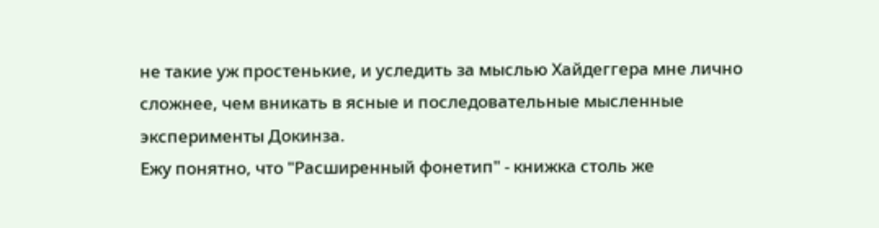не такие уж простенькие, и уследить за мыслью Хайдеггера мне лично сложнее, чем вникать в ясные и последовательные мысленные эксперименты Докинза.
Ежу понятно, что "Расширенный фонетип" - книжка столь же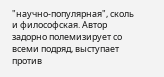"научно-популярная", сколь и философская. Автор задорно полемизирует со всеми подряд, выступает против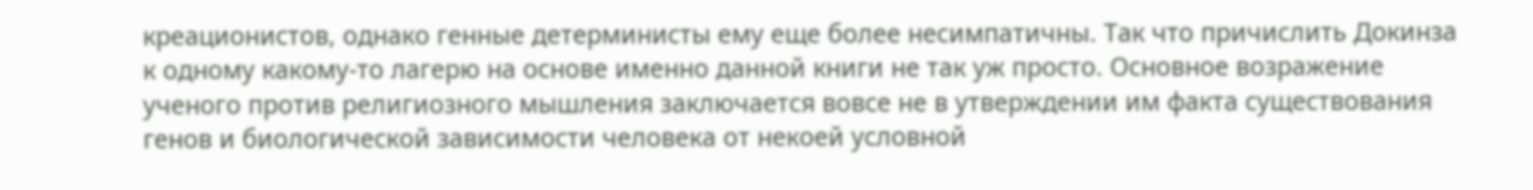креационистов, однако генные детерминисты ему еще более несимпатичны. Так что причислить Докинза к одному какому-то лагерю на основе именно данной книги не так уж просто. Основное возражение ученого против религиозного мышления заключается вовсе не в утверждении им факта существования генов и биологической зависимости человека от некоей условной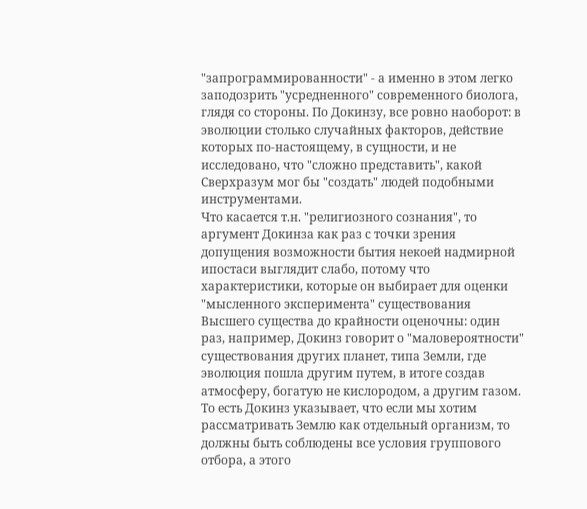"запрограммированности" - а именно в этом легко заподозрить "усредненного" современного биолога, глядя со стороны. По Докинзу, все ровно наоборот: в эволюции столько случайных факторов, действие которых по-настоящему, в сущности, и не исследовано, что "сложно представить", какой Сверхразум мог бы "создать" людей подобными инструментами.
Что касается т.н. "религиозного сознания", то аргумент Докинза как раз с точки зрения допущения возможности бытия некоей надмирной ипостаси выглядит слабо, потому что характеристики, которые он выбирает для оценки "мысленного эксперимента" существования Высшего существа до крайности оценочны: один раз, например, Докинз говорит о "маловероятности" существования других планет, типа Земли, где эволюция пошла другим путем, в итоге создав атмосферу, богатую не кислородом, а другим газом. То есть Докинз указывает, что если мы хотим рассматривать Землю как отдельный организм, то должны быть соблюдены все условия группового отбора, а этого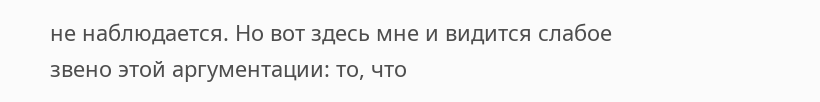не наблюдается. Но вот здесь мне и видится слабое звено этой аргументации: то, что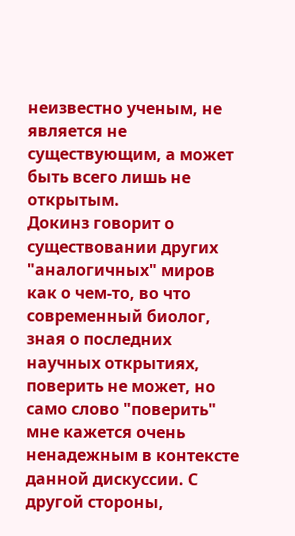неизвестно ученым, не является не существующим, а может быть всего лишь не открытым.
Докинз говорит о существовании других "аналогичных" миров как о чем-то, во что современный биолог, зная о последних научных открытиях, поверить не может, но само слово "поверить" мне кажется очень ненадежным в контексте данной дискуссии. С другой стороны,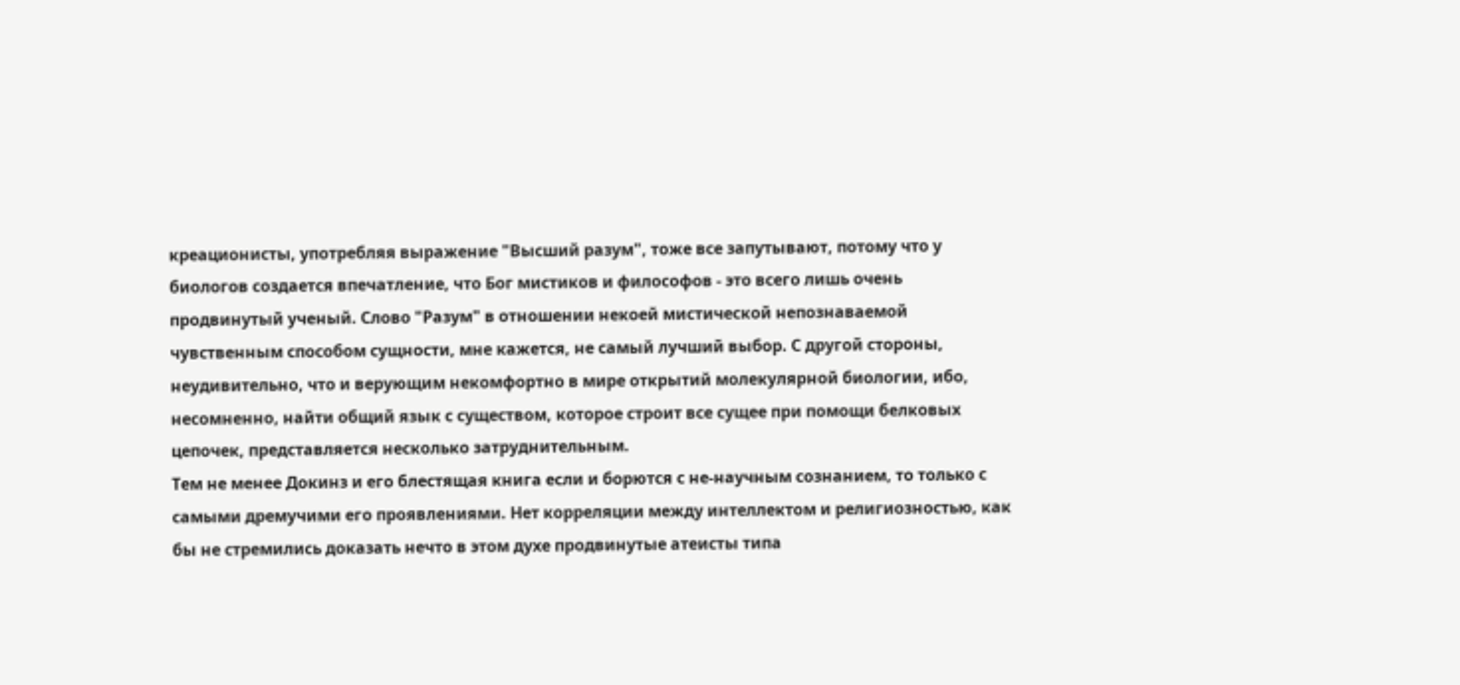креационисты, употребляя выражение "Высший разум", тоже все запутывают, потому что у биологов создается впечатление, что Бог мистиков и философов - это всего лишь очень продвинутый ученый. Слово "Разум" в отношении некоей мистической непознаваемой чувственным способом сущности, мне кажется, не самый лучший выбор. С другой стороны, неудивительно, что и верующим некомфортно в мире открытий молекулярной биологии, ибо, несомненно, найти общий язык с существом, которое строит все сущее при помощи белковых цепочек, представляется несколько затруднительным.
Тем не менее Докинз и его блестящая книга если и борются с не-научным сознанием, то только с самыми дремучими его проявлениями. Нет корреляции между интеллектом и религиозностью, как бы не стремились доказать нечто в этом духе продвинутые атеисты типа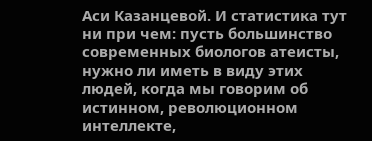Аси Казанцевой. И статистика тут ни при чем: пусть большинство современных биологов атеисты, нужно ли иметь в виду этих людей, когда мы говорим об истинном, революционном интеллекте,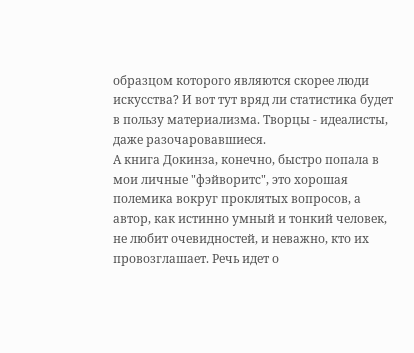образцом которого являются скорее люди искусства? И вот тут вряд ли статистика будет в пользу материализма. Творцы - идеалисты, даже разочаровавшиеся.
А книга Докинза, конечно, быстро попала в мои личные "фэйворитс", это хорошая полемика вокруг проклятых вопросов, а автор, как истинно умный и тонкий человек, не любит очевидностей, и неважно, кто их провозглашает. Речь идет о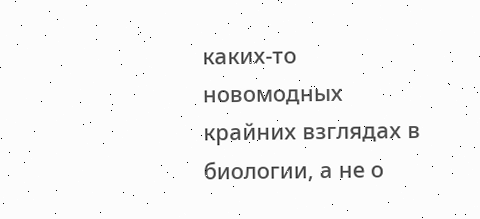каких-то новомодных крайних взглядах в биологии, а не о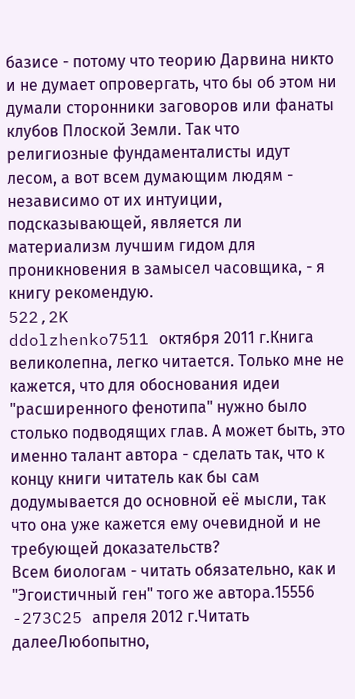базисе - потому что теорию Дарвина никто и не думает опровергать, что бы об этом ни думали сторонники заговоров или фанаты клубов Плоской Земли. Так что религиозные фундаменталисты идут лесом, а вот всем думающим людям - независимо от их интуиции, подсказывающей, является ли материализм лучшим гидом для проникновения в замысел часовщика, - я книгу рекомендую.
522,2K
ddolzhenko7511 октября 2011 г.Книга великолепна, легко читается. Только мне не кажется, что для обоснования идеи "расширенного фенотипа" нужно было столько подводящих глав. А может быть, это именно талант автора - сделать так, что к концу книги читатель как бы сам додумывается до основной её мысли, так что она уже кажется ему очевидной и не требующей доказательств?
Всем биологам - читать обязательно, как и "Эгоистичный ген" того же автора.15556
-273C25 апреля 2012 г.Читать далееЛюбопытно,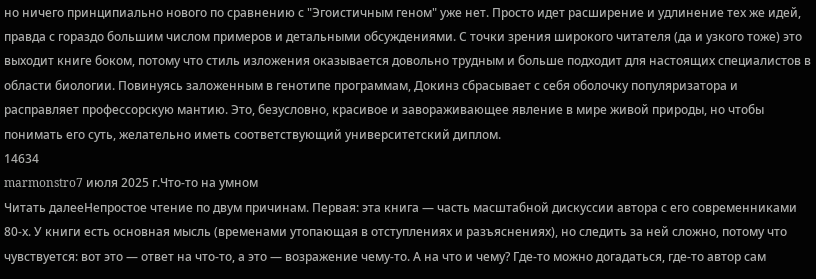но ничего принципиально нового по сравнению с "Эгоистичным геном" уже нет. Просто идет расширение и удлинение тех же идей, правда с гораздо большим числом примеров и детальными обсуждениями. С точки зрения широкого читателя (да и узкого тоже) это выходит книге боком, потому что стиль изложения оказывается довольно трудным и больше подходит для настоящих специалистов в области биологии. Повинуясь заложенным в генотипе программам, Докинз сбрасывает с себя оболочку популяризатора и расправляет профессорскую мантию. Это, безусловно, красивое и завораживающее явление в мире живой природы, но чтобы понимать его суть, желательно иметь соответствующий университетский диплом.
14634
marmonstro7 июля 2025 г.Что-то на умном
Читать далееНепростое чтение по двум причинам. Первая: эта книга — часть масштабной дискуссии автора с его современниками 80-х. У книги есть основная мысль (временами утопающая в отступлениях и разъяснениях), но следить за ней сложно, потому что чувствуется: вот это — ответ на что-то, а это — возражение чему-то. А на что и чему? Где-то можно догадаться, где-то автор сам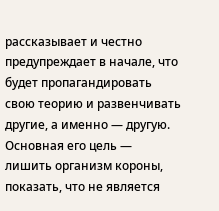рассказывает и честно предупреждает в начале, что будет пропагандировать свою теорию и развенчивать другие, а именно — другую. Основная его цель — лишить организм короны, показать, что не является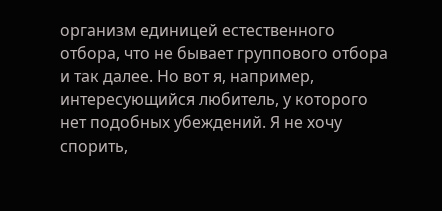организм единицей естественного отбора, что не бывает группового отбора и так далее. Но вот я, например, интересующийся любитель, у которого нет подобных убеждений. Я не хочу спорить,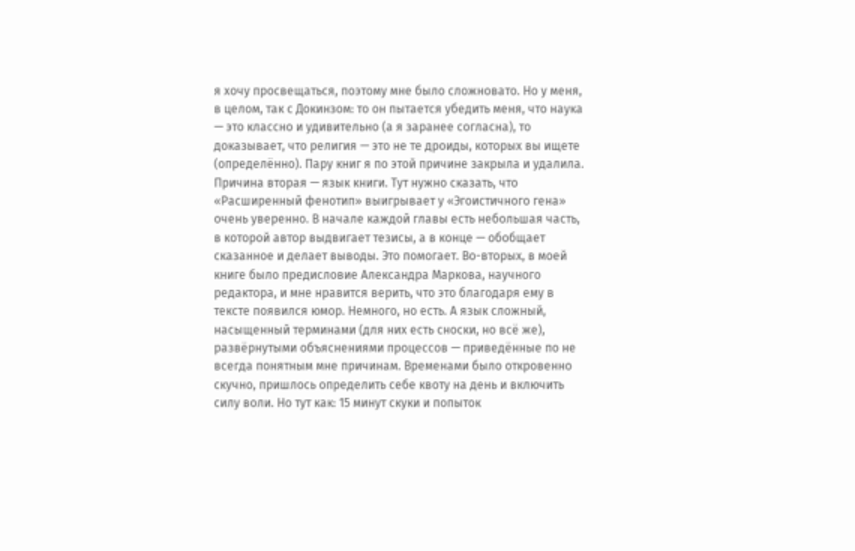я хочу просвещаться, поэтому мне было сложновато. Но у меня, в целом, так с Докинзом: то он пытается убедить меня, что наука — это классно и удивительно (а я заранее согласна), то доказывает, что религия — это не те дроиды, которых вы ищете (определённо). Пару книг я по этой причине закрыла и удалила.
Причина вторая — язык книги. Тут нужно сказать, что «Расширенный фенотип» выигрывает у «Эгоистичного гена» очень уверенно. В начале каждой главы есть небольшая часть, в которой автор выдвигает тезисы, а в конце — обобщает сказанное и делает выводы. Это помогает. Во-вторых, в моей книге было предисловие Александра Маркова, научного редактора, и мне нравится верить, что это благодаря ему в тексте появился юмор. Немного, но есть. А язык сложный, насыщенный терминами (для них есть сноски, но всё же), развёрнутыми объяснениями процессов — приведённые по не всегда понятным мне причинам. Временами было откровенно скучно, пришлось определить себе квоту на день и включить силу воли. Но тут как: 15 минут скуки и попыток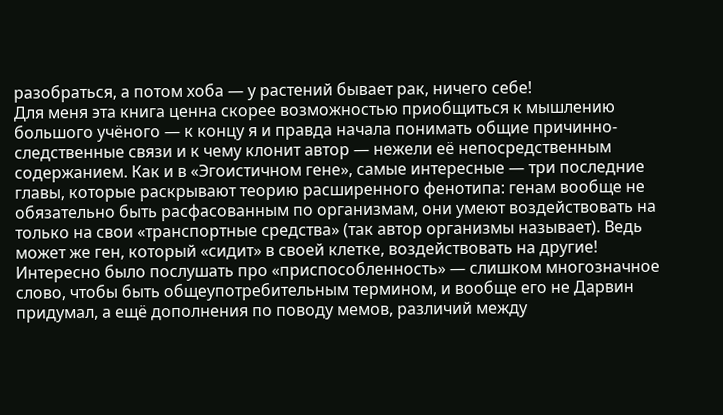разобраться, а потом хоба — у растений бывает рак, ничего себе!
Для меня эта книга ценна скорее возможностью приобщиться к мышлению большого учёного — к концу я и правда начала понимать общие причинно-следственные связи и к чему клонит автор — нежели её непосредственным содержанием. Как и в «Эгоистичном гене», самые интересные — три последние главы, которые раскрывают теорию расширенного фенотипа: генам вообще не обязательно быть расфасованным по организмам, они умеют воздействовать на только на свои «транспортные средства» (так автор организмы называет). Ведь может же ген, который «сидит» в своей клетке, воздействовать на другие! Интересно было послушать про «приспособленность» — слишком многозначное слово, чтобы быть общеупотребительным термином, и вообще его не Дарвин придумал, а ещё дополнения по поводу мемов, различий между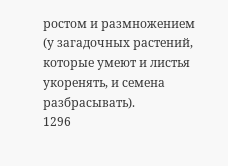ростом и размножением (у загадочных растений, которые умеют и листья укоренять, и семена разбрасывать).
1296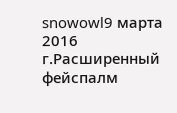snowowl9 марта 2016 г.Расширенный фейспалм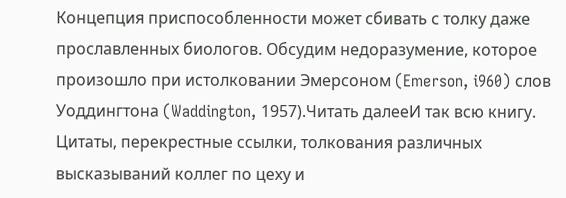Концепция приспособленности может сбивать с толку даже прославленных биологов. Обсудим недоразумение, которое произошло при истолковании Эмерсоном (Emerson, i960) слов Уоддингтона (Waddington, 1957).Читать далееИ так всю книгу. Цитаты, перекрестные ссылки, толкования различных высказываний коллег по цеху и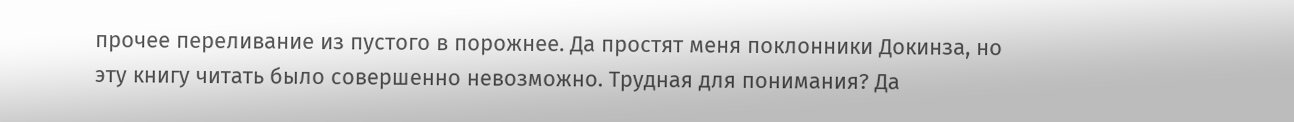прочее переливание из пустого в порожнее. Да простят меня поклонники Докинза, но эту книгу читать было совершенно невозможно. Трудная для понимания? Да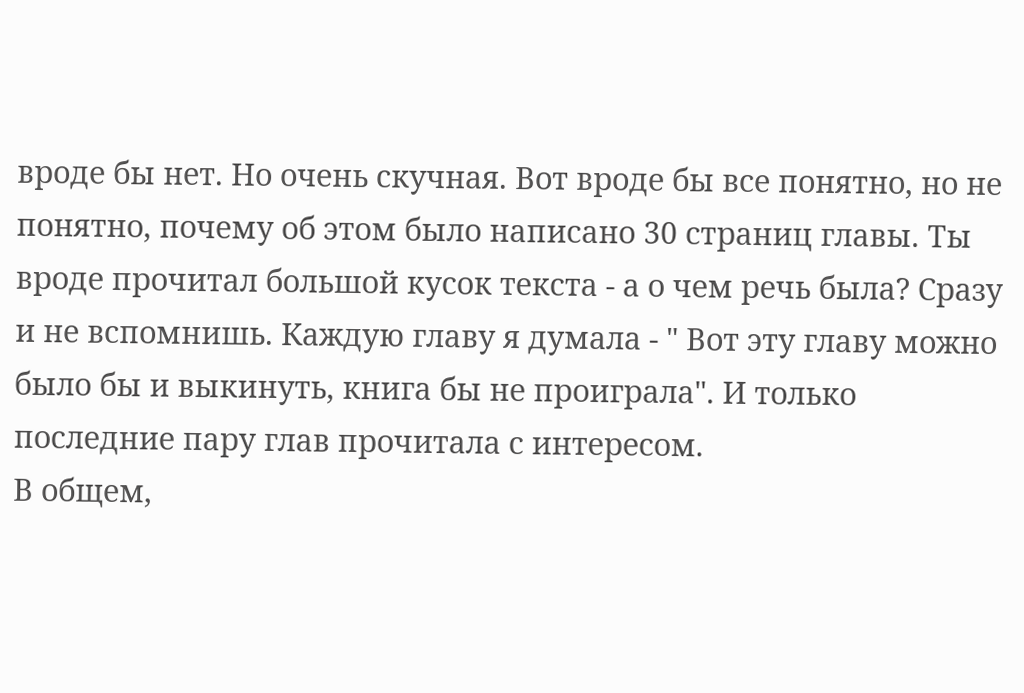вроде бы нет. Но очень скучная. Вот вроде бы все понятно, но не понятно, почему об этом было написано 30 страниц главы. Ты вроде прочитал большой кусок текста - а о чем речь была? Сразу и не вспомнишь. Каждую главу я думала - " Вот эту главу можно было бы и выкинуть, книга бы не проиграла". И только последние пару глав прочитала с интересом.
В общем,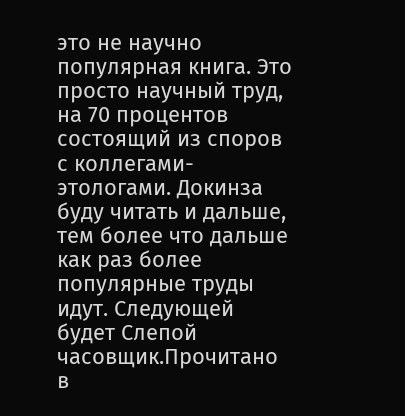это не научно популярная книга. Это просто научный труд, на 70 процентов состоящий из споров с коллегами-этологами. Докинза буду читать и дальше, тем более что дальше как раз более популярные труды идут. Следующей будет Слепой часовщик.Прочитано в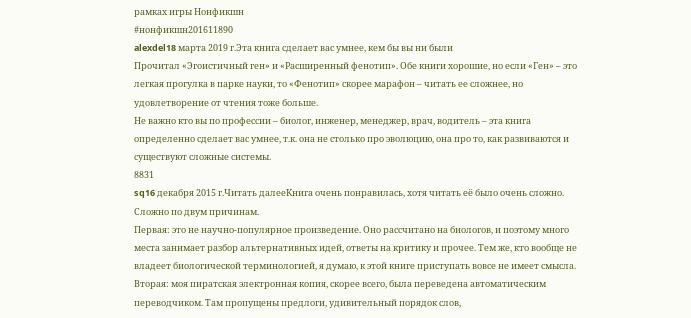рамках игры Нонфикшн
#нонфикшн201611890
alexdel18 марта 2019 г.Эта книга сделает вас умнее, кем бы вы ни были
Прочитал «Эгоистичный ген» и «Расширенный фенотип». Обе книги хорошие, но если «Ген» – это легкая прогулка в парке науки, то «Фенотип» скорее марафон – читать ее сложнее, но удовлетворение от чтения тоже больше.
Не важно кто вы по профессии – биолог, инженер, менеджер, врач, водитель – эта книга определенно сделает вас умнее, т.к. она не столько про эволюцию, она про то, как развиваются и существуют сложные системы.
8831
sq16 декабря 2015 г.Читать далееКнига очень понравилась, хотя читать её было очень сложно. Сложно по двум причинам.
Первая: это не научно-популярное произведение. Оно рассчитано на биологов, и поэтому много места занимает разбор альтернативных идей, ответы на критику и прочее. Тем же, кто вообще не владеет биологической терминологией, я думаю, к этой книге приступать вовсе не имеет смысла.
Вторая: моя пиратская электронная копия, скорее всего, была переведена автоматическим переводчиком. Там пропущены предлоги, удивительный порядок слов,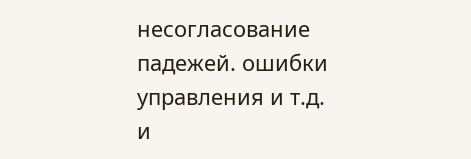несогласование падежей. ошибки управления и т.д. и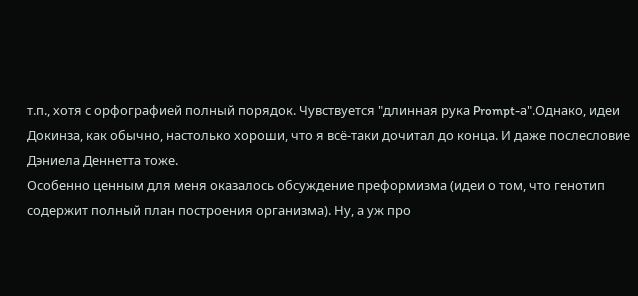т.п., хотя с орфографией полный порядок. Чувствуется "длинная рука Prompt-а".Однако, идеи Докинза, как обычно, настолько хороши, что я всё-таки дочитал до конца. И даже послесловие Дэниела Деннетта тоже.
Особенно ценным для меня оказалось обсуждение преформизма (идеи о том, что генотип содержит полный план построения организма). Ну, а уж про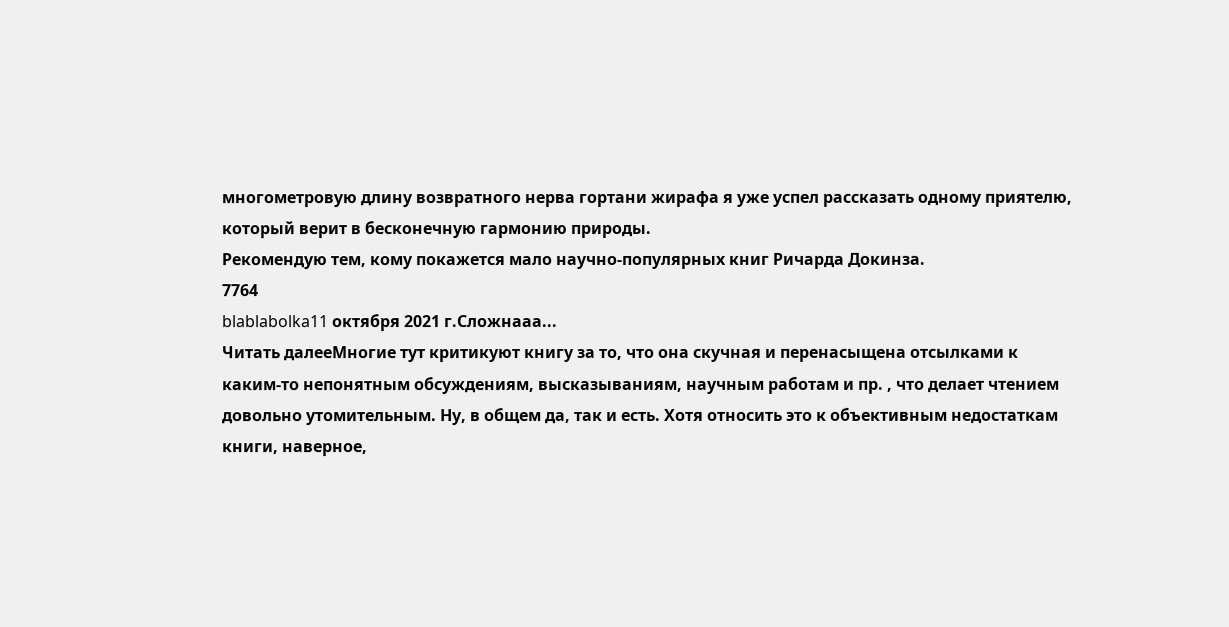многометровую длину возвратного нерва гортани жирафа я уже успел рассказать одному приятелю, который верит в бесконечную гармонию природы.
Рекомендую тем, кому покажется мало научно-популярных книг Ричарда Докинза.
7764
blablabolka11 октября 2021 г.Сложнааа...
Читать далееМногие тут критикуют книгу за то, что она скучная и перенасыщена отсылками к каким-то непонятным обсуждениям, высказываниям, научным работам и пр. , что делает чтением довольно утомительным. Ну, в общем да, так и есть. Хотя относить это к объективным недостаткам книги, наверное,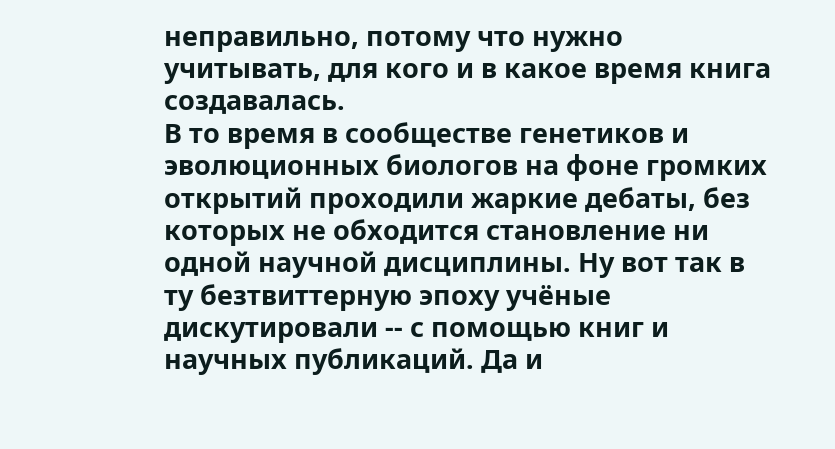неправильно, потому что нужно учитывать, для кого и в какое время книга создавалась.
В то время в сообществе генетиков и эволюционных биологов на фоне громких открытий проходили жаркие дебаты, без которых не обходится становление ни одной научной дисциплины. Ну вот так в ту безтвиттерную эпоху учёные дискутировали -- с помощью книг и научных публикаций. Да и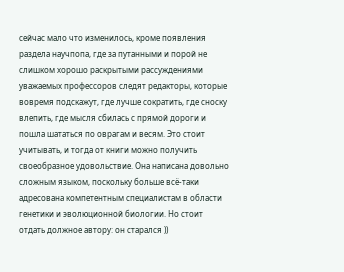сейчас мало что изменилось, кроме появления раздела научпопа, где за путанными и порой не слишком хорошо раскрытыми рассуждениями уважаемых профессоров следят редакторы, которые вовремя подскажут, где лучше сократить, где сноску влепить, где мысля сбилась с прямой дороги и пошла шататься по оврагам и весям. Это стоит учитывать, и тогда от книги можно получить своеобразное удовольствие. Она написана довольно сложным языком, поскольку больше всё-таки адресована компетентным специалистам в области генетики и эволюционной биологии. Но стоит отдать должное автору: он старался ))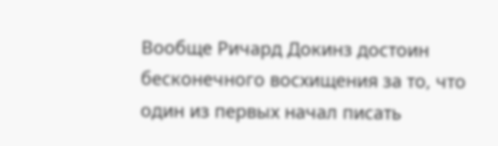Вообще Ричард Докинз достоин бесконечного восхищения за то, что один из первых начал писать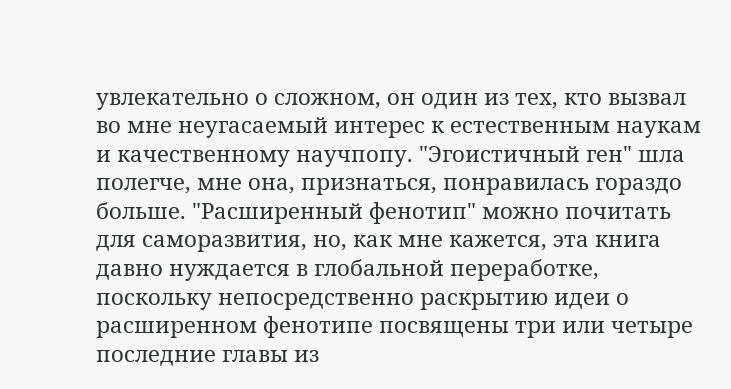увлекательно о сложном, он один из тех, кто вызвал во мне неугасаемый интерес к естественным наукам и качественному научпопу. "Эгоистичный ген" шла полегче, мне она, признаться, понравилась гораздо больше. "Расширенный фенотип" можно почитать для саморазвития, но, как мне кажется, эта книга давно нуждается в глобальной переработке, поскольку непосредственно раскрытию идеи о расширенном фенотипе посвящены три или четыре последние главы из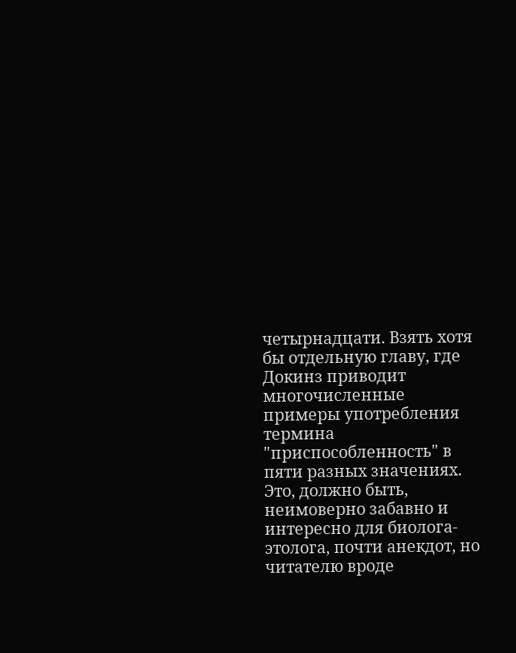четырнадцати. Взять хотя бы отдельную главу, где Докинз приводит многочисленные примеры употребления термина "приспособленность" в пяти разных значениях. Это, должно быть, неимоверно забавно и интересно для биолога-этолога, почти анекдот, но читателю вроде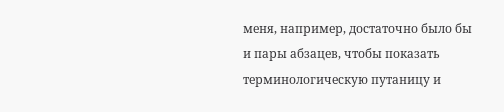меня, например, достаточно было бы и пары абзацев, чтобы показать терминологическую путаницу и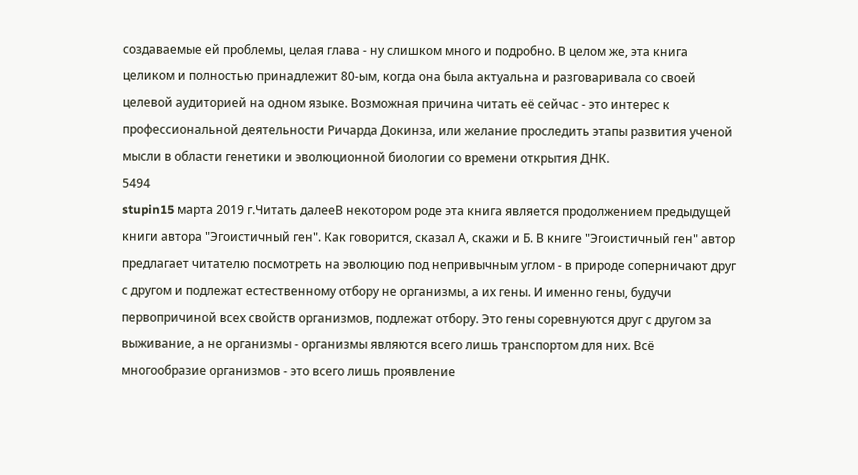создаваемые ей проблемы, целая глава - ну слишком много и подробно. В целом же, эта книга целиком и полностью принадлежит 80-ым, когда она была актуальна и разговаривала со своей целевой аудиторией на одном языке. Возможная причина читать её сейчас - это интерес к профессиональной деятельности Ричарда Докинза, или желание проследить этапы развития ученой мысли в области генетики и эволюционной биологии со времени открытия ДНК.
5494
stupin15 марта 2019 г.Читать далееВ некотором роде эта книга является продолжением предыдущей книги автора "Эгоистичный ген". Как говорится, сказал А, скажи и Б. В книге "Эгоистичный ген" автор предлагает читателю посмотреть на эволюцию под непривычным углом - в природе соперничают друг с другом и подлежат естественному отбору не организмы, а их гены. И именно гены, будучи первопричиной всех свойств организмов, подлежат отбору. Это гены соревнуются друг с другом за выживание, а не организмы - организмы являются всего лишь транспортом для них. Всё многообразие организмов - это всего лишь проявление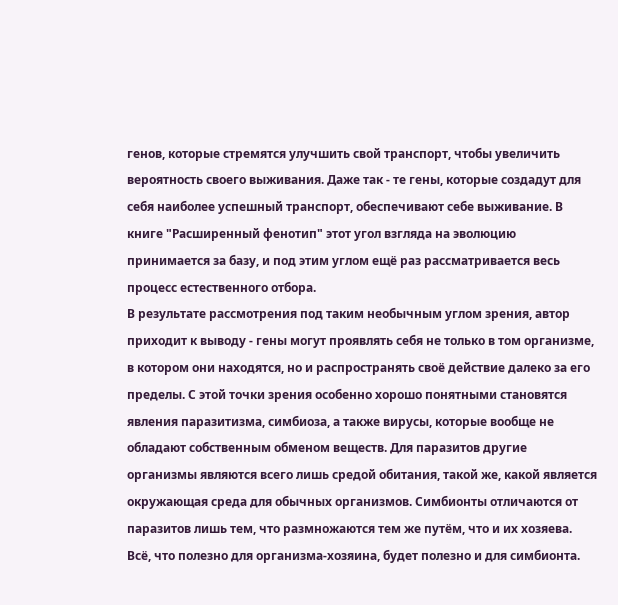генов, которые стремятся улучшить свой транспорт, чтобы увеличить вероятность своего выживания. Даже так - те гены, которые создадут для себя наиболее успешный транспорт, обеспечивают себе выживание. В книге "Расширенный фенотип" этот угол взгляда на эволюцию принимается за базу, и под этим углом ещё раз рассматривается весь процесс естественного отбора.
В результате рассмотрения под таким необычным углом зрения, автор приходит к выводу - гены могут проявлять себя не только в том организме, в котором они находятся, но и распространять своё действие далеко за его пределы. С этой точки зрения особенно хорошо понятными становятся явления паразитизма, симбиоза, а также вирусы, которые вообще не обладают собственным обменом веществ. Для паразитов другие организмы являются всего лишь средой обитания, такой же, какой является окружающая среда для обычных организмов. Симбионты отличаются от паразитов лишь тем, что размножаются тем же путём, что и их хозяева. Всё, что полезно для организма-хозяина, будет полезно и для симбионта.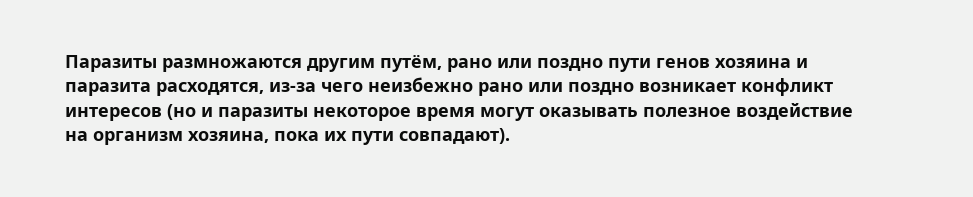Паразиты размножаются другим путём, рано или поздно пути генов хозяина и паразита расходятся, из-за чего неизбежно рано или поздно возникает конфликт интересов (но и паразиты некоторое время могут оказывать полезное воздействие на организм хозяина, пока их пути совпадают).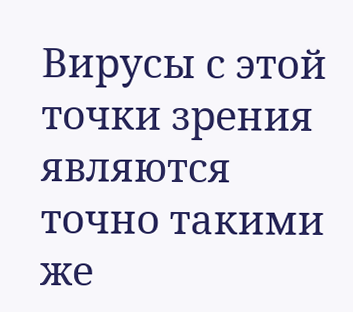Вирусы с этой точки зрения являются точно такими же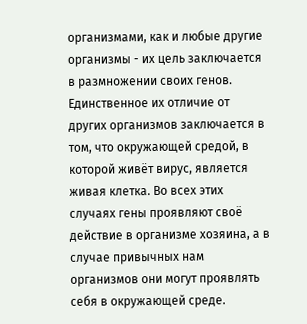организмами, как и любые другие организмы - их цель заключается в размножении своих генов. Единственное их отличие от других организмов заключается в том, что окружающей средой, в которой живёт вирус, является живая клетка. Во всех этих случаях гены проявляют своё действие в организме хозяина, а в случае привычных нам организмов они могут проявлять себя в окружающей среде.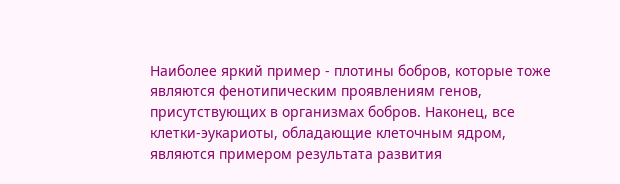Наиболее яркий пример - плотины бобров, которые тоже являются фенотипическим проявлениям генов, присутствующих в организмах бобров. Наконец, все клетки-эукариоты, обладающие клеточным ядром, являются примером результата развития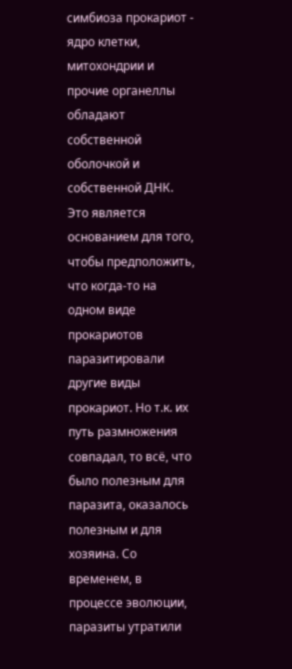симбиоза прокариот - ядро клетки, митохондрии и прочие органеллы обладают собственной оболочкой и собственной ДНК. Это является основанием для того, чтобы предположить, что когда-то на одном виде прокариотов паразитировали другие виды прокариот. Но т.к. их путь размножения совпадал, то всё, что было полезным для паразита, оказалось полезным и для хозяина. Со временем, в процессе эволюции, паразиты утратили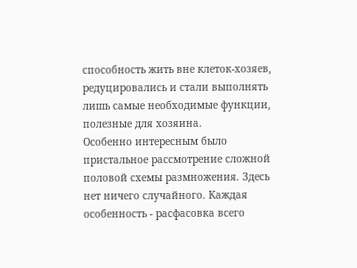способность жить вне клеток-хозяев, редуцировались и стали выполнять лишь самые необходимые функции, полезные для хозяина.
Особенно интересным было пристальное рассмотрение сложной половой схемы размножения. Здесь нет ничего случайного. Каждая особенность - расфасовка всего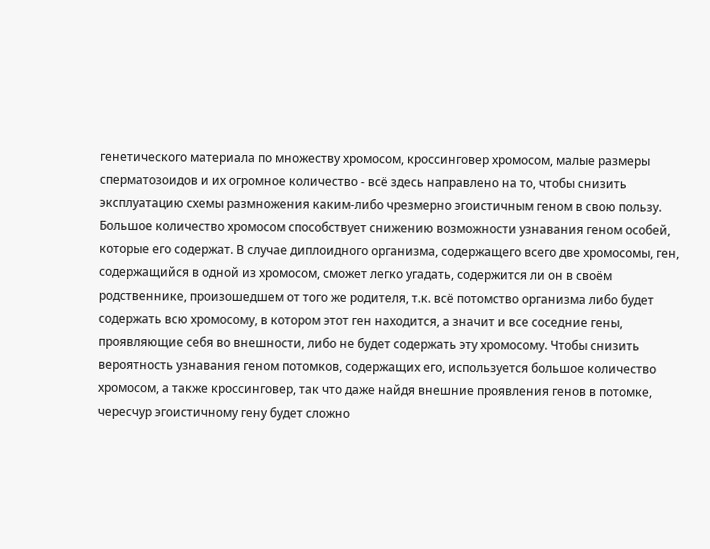генетического материала по множеству хромосом, кроссинговер хромосом, малые размеры сперматозоидов и их огромное количество - всё здесь направлено на то, чтобы снизить эксплуатацию схемы размножения каким-либо чрезмерно эгоистичным геном в свою пользу. Большое количество хромосом способствует снижению возможности узнавания геном особей, которые его содержат. В случае диплоидного организма, содержащего всего две хромосомы, ген, содержащийся в одной из хромосом, сможет легко угадать, содержится ли он в своём родственнике, произошедшем от того же родителя, т.к. всё потомство организма либо будет содержать всю хромосому, в котором этот ген находится, а значит и все соседние гены, проявляющие себя во внешности, либо не будет содержать эту хромосому. Чтобы снизить вероятность узнавания геном потомков, содержащих его, используется большое количество хромосом, а также кроссинговер, так что даже найдя внешние проявления генов в потомке, чересчур эгоистичному гену будет сложно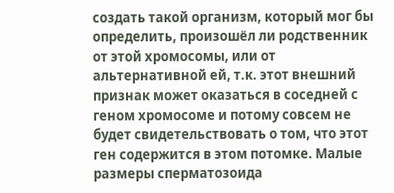создать такой организм, который мог бы определить, произошёл ли родственник от этой хромосомы, или от альтернативной ей, т.к. этот внешний признак может оказаться в соседней с геном хромосоме и потому совсем не будет свидетельствовать о том, что этот ген содержится в этом потомке. Малые размеры сперматозоида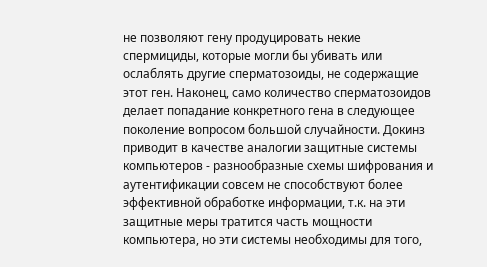не позволяют гену продуцировать некие спермициды, которые могли бы убивать или ослаблять другие сперматозоиды, не содержащие этот ген. Наконец, само количество сперматозоидов делает попадание конкретного гена в следующее поколение вопросом большой случайности. Докинз приводит в качестве аналогии защитные системы компьютеров - разнообразные схемы шифрования и аутентификации совсем не способствуют более эффективной обработке информации, т.к. на эти защитные меры тратится часть мощности компьютера, но эти системы необходимы для того,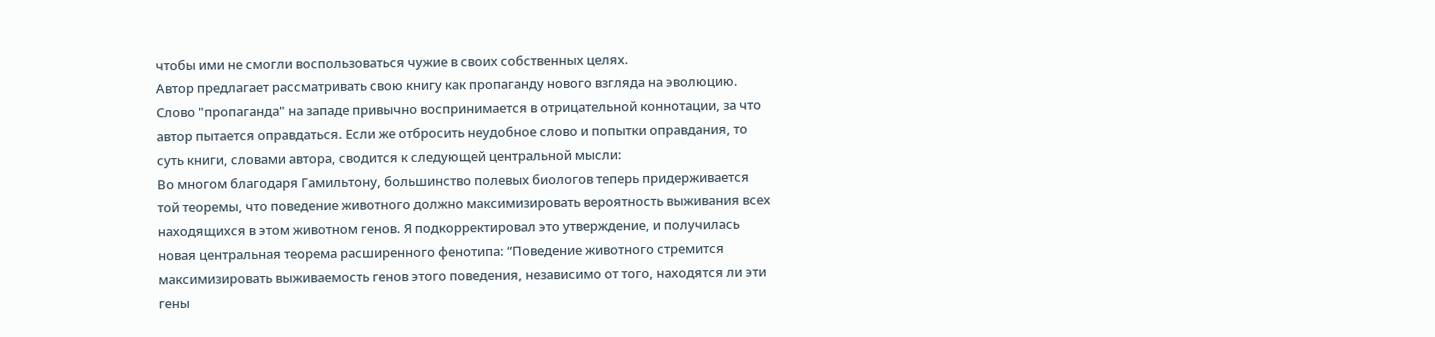чтобы ими не смогли воспользоваться чужие в своих собственных целях.
Автор предлагает рассматривать свою книгу как пропаганду нового взгляда на эволюцию. Слово "пропаганда" на западе привычно воспринимается в отрицательной коннотации, за что автор пытается оправдаться. Если же отбросить неудобное слово и попытки оправдания, то суть книги, словами автора, сводится к следующей центральной мысли:
Во многом благодаря Гамильтону, большинство полевых биологов теперь придерживается той теоремы, что поведение животного должно максимизировать вероятность выживания всех находящихся в этом животном генов. Я подкорректировал это утверждение, и получилась новая центральная теорема расширенного фенотипа: “Поведение животного стремится максимизировать выживаемость генов этого поведения, независимо от того, находятся ли эти гены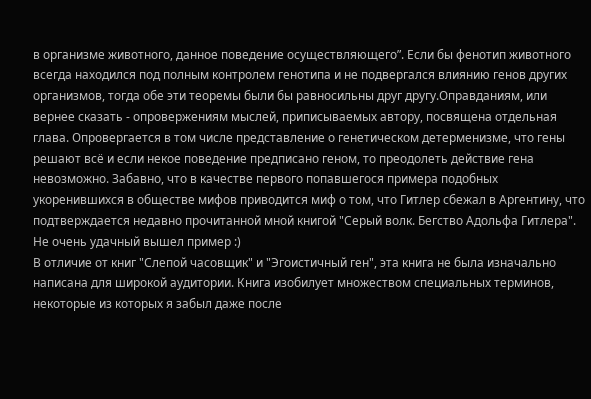в организме животного, данное поведение осуществляющего”. Если бы фенотип животного всегда находился под полным контролем генотипа и не подвергался влиянию генов других организмов, тогда обе эти теоремы были бы равносильны друг другу.Оправданиям, или вернее сказать - опровержениям мыслей, приписываемых автору, посвящена отдельная глава. Опровергается в том числе представление о генетическом детерменизме, что гены решают всё и если некое поведение предписано геном, то преодолеть действие гена невозможно. Забавно, что в качестве первого попавшегося примера подобных укоренившихся в обществе мифов приводится миф о том, что Гитлер сбежал в Аргентину, что подтверждается недавно прочитанной мной книгой "Серый волк. Бегство Адольфа Гитлера". Не очень удачный вышел пример :)
В отличие от книг "Слепой часовщик" и "Эгоистичный ген", эта книга не была изначально написана для широкой аудитории. Книга изобилует множеством специальных терминов, некоторые из которых я забыл даже после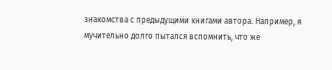знакомства с предыдущими книгами автора. Например, я мучительно долго пытался вспомнить, что же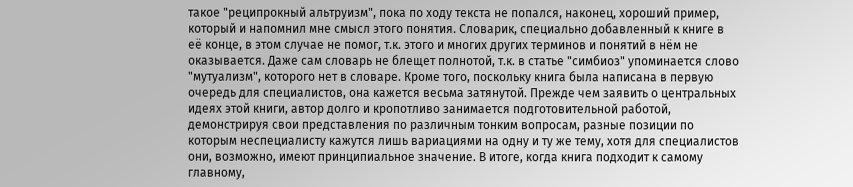такое "реципрокный альтруизм", пока по ходу текста не попался, наконец, хороший пример, который и напомнил мне смысл этого понятия. Словарик, специально добавленный к книге в её конце, в этом случае не помог, т.к. этого и многих других терминов и понятий в нём не оказывается. Даже сам словарь не блещет полнотой, т.к. в статье "симбиоз" упоминается слово "мутуализм", которого нет в словаре. Кроме того, поскольку книга была написана в первую очередь для специалистов, она кажется весьма затянутой. Прежде чем заявить о центральных идеях этой книги, автор долго и кропотливо занимается подготовительной работой, демонстрируя свои представления по различным тонким вопросам, разные позиции по которым неспециалисту кажутся лишь вариациями на одну и ту же тему, хотя для специалистов они, возможно, имеют принципиальное значение. В итоге, когда книга подходит к самому главному,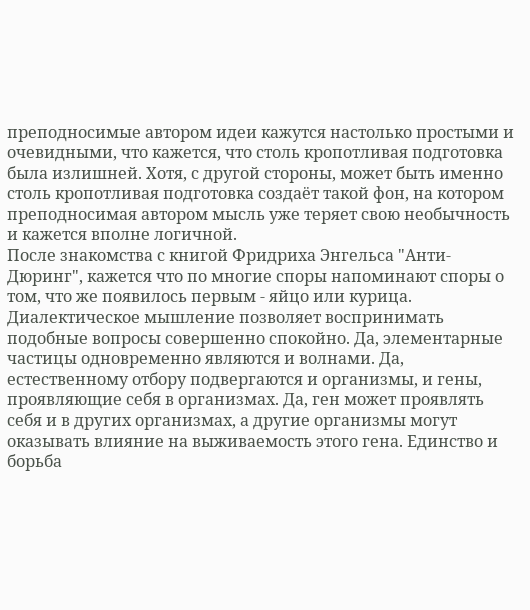преподносимые автором идеи кажутся настолько простыми и очевидными, что кажется, что столь кропотливая подготовка была излишней. Хотя, с другой стороны, может быть именно столь кропотливая подготовка создаёт такой фон, на котором преподносимая автором мысль уже теряет свою необычность и кажется вполне логичной.
После знакомства с книгой Фридриха Энгельса "Анти-Дюринг", кажется что по многие споры напоминают споры о том, что же появилось первым - яйцо или курица. Диалектическое мышление позволяет воспринимать подобные вопросы совершенно спокойно. Да, элементарные частицы одновременно являются и волнами. Да, естественному отбору подвергаются и организмы, и гены, проявляющие себя в организмах. Да, ген может проявлять себя и в других организмах, а другие организмы могут оказывать влияние на выживаемость этого гена. Единство и борьба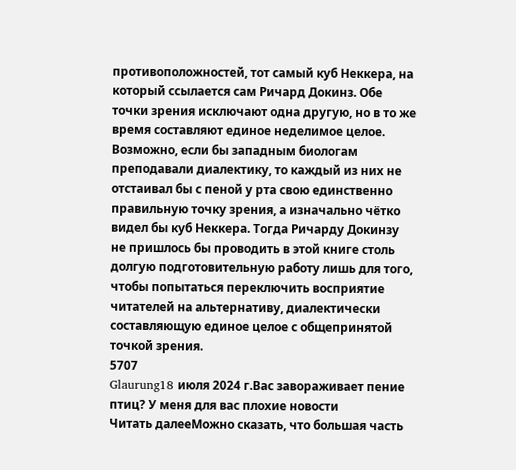противоположностей, тот самый куб Неккера, на который ссылается сам Ричард Докинз. Обе точки зрения исключают одна другую, но в то же время составляют единое неделимое целое. Возможно, если бы западным биологам преподавали диалектику, то каждый из них не отстаивал бы с пеной у рта свою единственно правильную точку зрения, а изначально чётко видел бы куб Неккера. Тогда Ричарду Докинзу не пришлось бы проводить в этой книге столь долгую подготовительную работу лишь для того, чтобы попытаться переключить восприятие читателей на альтернативу, диалектически составляющую единое целое с общепринятой точкой зрения.
5707
Glaurung18 июля 2024 г.Вас завораживает пение птиц? У меня для вас плохие новости
Читать далееМожно сказать, что большая часть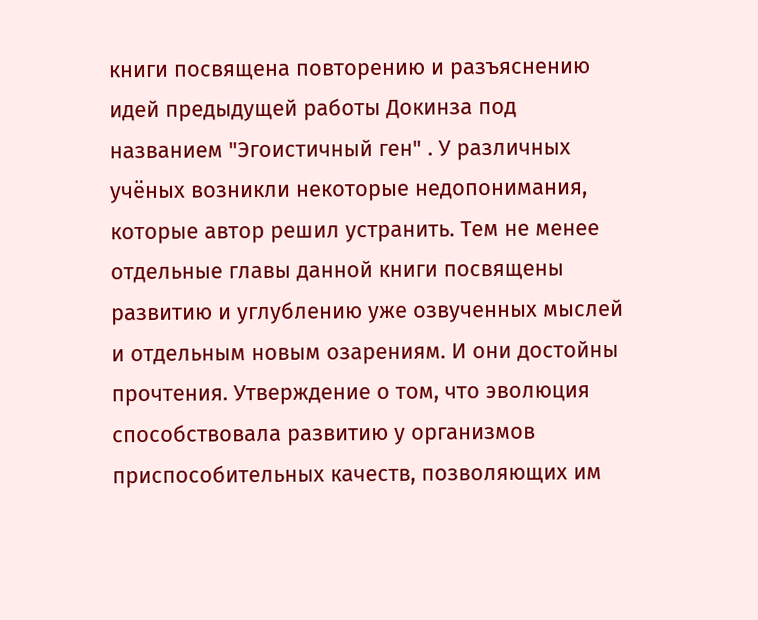книги посвящена повторению и разъяснению идей предыдущей работы Докинза под названием "Эгоистичный ген" . У различных учёных возникли некоторые недопонимания, которые автор решил устранить. Тем не менее отдельные главы данной книги посвящены развитию и углублению уже озвученных мыслей и отдельным новым озарениям. И они достойны прочтения. Утверждение о том, что эволюция способствовала развитию у организмов приспособительных качеств, позволяющих им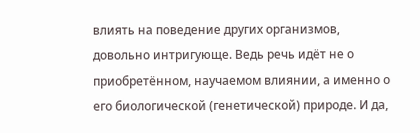влиять на поведение других организмов, довольно интригующе. Ведь речь идёт не о приобретённом, научаемом влиянии, а именно о его биологической (генетической) природе. И да,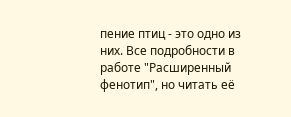пение птиц - это одно из них. Все подробности в работе "Расширенный фенотип", но читать её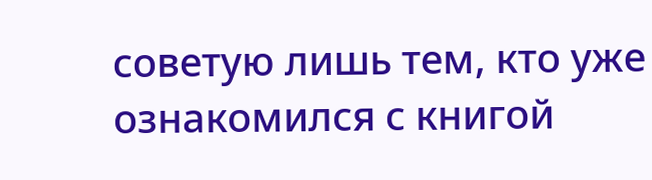советую лишь тем, кто уже ознакомился с книгой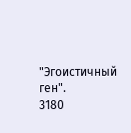"Эгоистичный ген".
3180